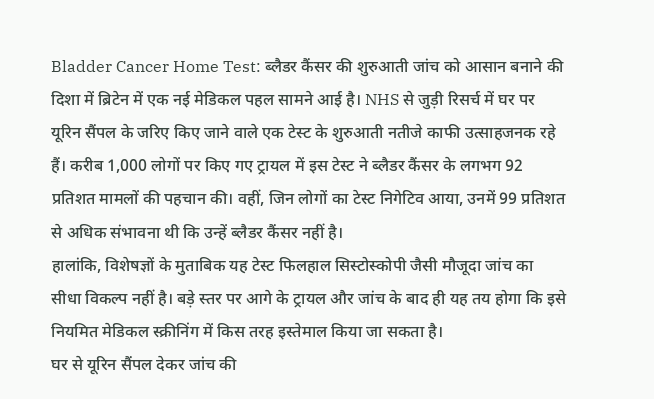Bladder Cancer Home Test: ब्लैडर कैंसर की शुरुआती जांच को आसान बनाने की दिशा में ब्रिटेन में एक नई मेडिकल पहल सामने आई है। NHS से जुड़ी रिसर्च में घर पर यूरिन सैंपल के जरिए किए जाने वाले एक टेस्ट के शुरुआती नतीजे काफी उत्साहजनक रहे हैं। करीब 1,000 लोगों पर किए गए ट्रायल में इस टेस्ट ने ब्लैडर कैंसर के लगभग 92 प्रतिशत मामलों की पहचान की। वहीं, जिन लोगों का टेस्ट निगेटिव आया, उनमें 99 प्रतिशत से अधिक संभावना थी कि उन्हें ब्लैडर कैंसर नहीं है।
हालांकि, विशेषज्ञों के मुताबिक यह टेस्ट फिलहाल सिस्टोस्कोपी जैसी मौजूदा जांच का सीधा विकल्प नहीं है। बड़े स्तर पर आगे के ट्रायल और जांच के बाद ही यह तय होगा कि इसे नियमित मेडिकल स्क्रीनिंग में किस तरह इस्तेमाल किया जा सकता है।
घर से यूरिन सैंपल देकर जांच की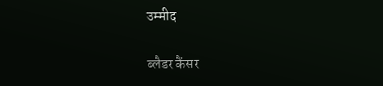उम्मीद

ब्लैडर कैंसर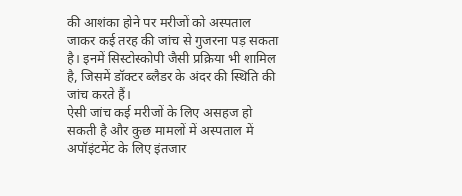की आशंका होने पर मरीजों को अस्पताल जाकर कई तरह की जांच से गुजरना पड़ सकता है। इनमें सिस्टोस्कोपी जैसी प्रक्रिया भी शामिल है, जिसमें डॉक्टर ब्लैडर के अंदर की स्थिति की जांच करते हैं।
ऐसी जांच कई मरीजों के लिए असहज हो सकती है और कुछ मामलों में अस्पताल में अपॉइंटमेंट के लिए इंतजार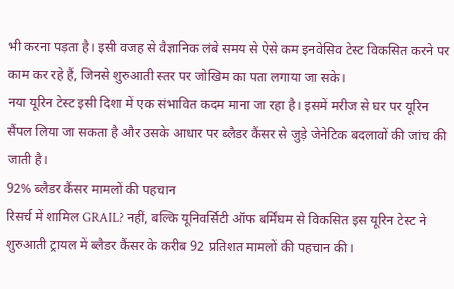भी करना पड़ता है। इसी वजह से वैज्ञानिक लंबे समय से ऐसे कम इनवेसिव टेस्ट विकसित करने पर काम कर रहे हैं, जिनसे शुरुआती स्तर पर जोखिम का पता लगाया जा सके।
नया यूरिन टेस्ट इसी दिशा में एक संभावित कदम माना जा रहा है। इसमें मरीज से घर पर यूरिन सैंपल लिया जा सकता है और उसके आधार पर ब्लैडर कैंसर से जुड़े जेनेटिक बदलावों की जांच की जाती है।
92% ब्लैडर कैंसर मामलों की पहचान
रिसर्च में शामिल GRAIL? नहीं, बल्कि यूनिवर्सिटी ऑफ बर्मिंघम से विकसित इस यूरिन टेस्ट ने शुरुआती ट्रायल में ब्लैडर कैंसर के करीब 92 प्रतिशत मामलों की पहचान की।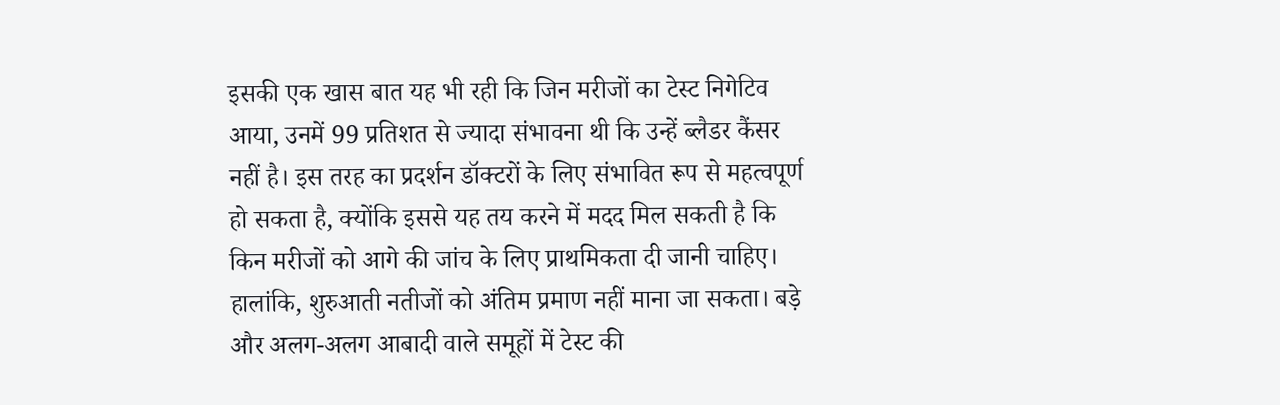इसकी एक खास बात यह भी रही कि जिन मरीजों का टेस्ट निगेटिव आया, उनमें 99 प्रतिशत से ज्यादा संभावना थी कि उन्हें ब्लैडर कैंसर नहीं है। इस तरह का प्रदर्शन डॉक्टरों के लिए संभावित रूप से महत्वपूर्ण हो सकता है, क्योंकि इससे यह तय करने में मदद मिल सकती है कि किन मरीजों को आगे की जांच के लिए प्राथमिकता दी जानी चाहिए।
हालांकि, शुरुआती नतीजों को अंतिम प्रमाण नहीं माना जा सकता। बड़े और अलग-अलग आबादी वाले समूहों में टेस्ट की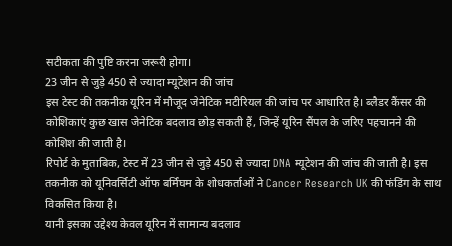सटीकता की पुष्टि करना जरूरी होगा।
23 जीन से जुड़े 450 से ज्यादा म्यूटेशन की जांच
इस टेस्ट की तकनीक यूरिन में मौजूद जेनेटिक मटीरियल की जांच पर आधारित है। ब्लैडर कैंसर की कोशिकाएं कुछ खास जेनेटिक बदलाव छोड़ सकती हैं, जिन्हें यूरिन सैंपल के जरिए पहचानने की कोशिश की जाती है।
रिपोर्ट के मुताबिक, टेस्ट में 23 जीन से जुड़े 450 से ज्यादा DNA म्यूटेशन की जांच की जाती है। इस तकनीक को यूनिवर्सिटी ऑफ बर्मिंघम के शोधकर्ताओं ने Cancer Research UK की फंडिंग के साथ विकसित किया है।
यानी इसका उद्देश्य केवल यूरिन में सामान्य बदलाव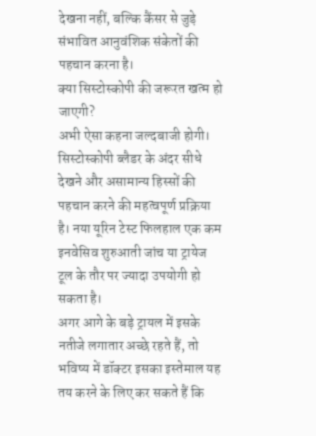देखना नहीं, बल्कि कैंसर से जुड़े संभावित आनुवंशिक संकेतों की पहचान करना है।
क्या सिस्टोस्कोपी की जरूरत खत्म हो जाएगी?
अभी ऐसा कहना जल्दबाजी होगी।
सिस्टोस्कोपी ब्लैडर के अंदर सीधे देखने और असामान्य हिस्सों की पहचान करने की महत्वपूर्ण प्रक्रिया है। नया यूरिन टेस्ट फिलहाल एक कम इनवेसिव शुरुआती जांच या ट्रायेज टूल के तौर पर ज्यादा उपयोगी हो सकता है।
अगर आगे के बड़े ट्रायल में इसके नतीजे लगातार अच्छे रहते हैं, तो भविष्य में डॉक्टर इसका इस्तेमाल यह तय करने के लिए कर सकते हैं कि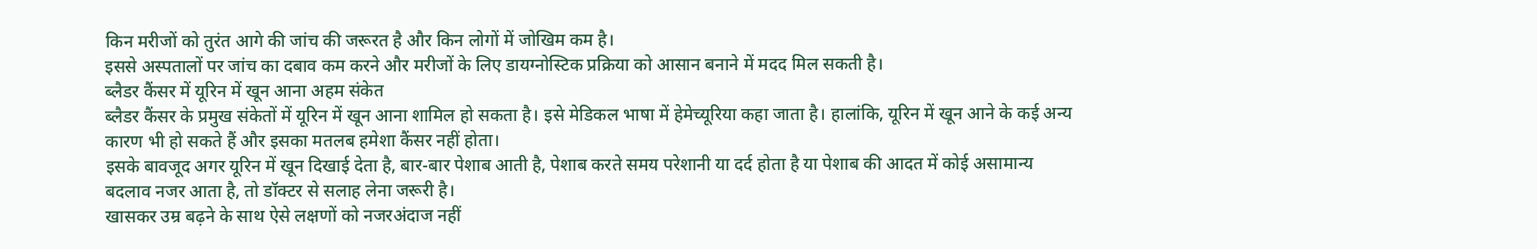किन मरीजों को तुरंत आगे की जांच की जरूरत है और किन लोगों में जोखिम कम है।
इससे अस्पतालों पर जांच का दबाव कम करने और मरीजों के लिए डायग्नोस्टिक प्रक्रिया को आसान बनाने में मदद मिल सकती है।
ब्लैडर कैंसर में यूरिन में खून आना अहम संकेत
ब्लैडर कैंसर के प्रमुख संकेतों में यूरिन में खून आना शामिल हो सकता है। इसे मेडिकल भाषा में हेमेच्यूरिया कहा जाता है। हालांकि, यूरिन में खून आने के कई अन्य कारण भी हो सकते हैं और इसका मतलब हमेशा कैंसर नहीं होता।
इसके बावजूद अगर यूरिन में खून दिखाई देता है, बार-बार पेशाब आती है, पेशाब करते समय परेशानी या दर्द होता है या पेशाब की आदत में कोई असामान्य बदलाव नजर आता है, तो डॉक्टर से सलाह लेना जरूरी है।
खासकर उम्र बढ़ने के साथ ऐसे लक्षणों को नजरअंदाज नहीं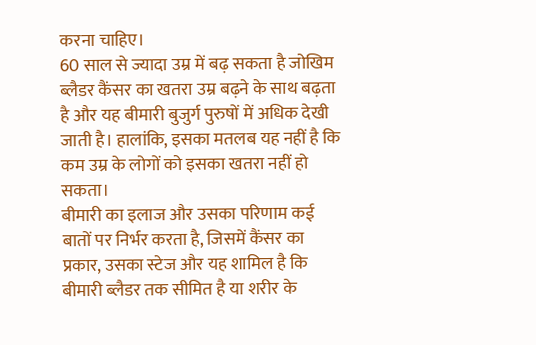करना चाहिए।
60 साल से ज्यादा उम्र में बढ़ सकता है जोखिम
ब्लैडर कैंसर का खतरा उम्र बढ़ने के साथ बढ़ता है और यह बीमारी बुजुर्ग पुरुषों में अधिक देखी जाती है। हालांकि, इसका मतलब यह नहीं है कि कम उम्र के लोगों को इसका खतरा नहीं हो सकता।
बीमारी का इलाज और उसका परिणाम कई बातों पर निर्भर करता है, जिसमें कैंसर का प्रकार, उसका स्टेज और यह शामिल है कि बीमारी ब्लैडर तक सीमित है या शरीर के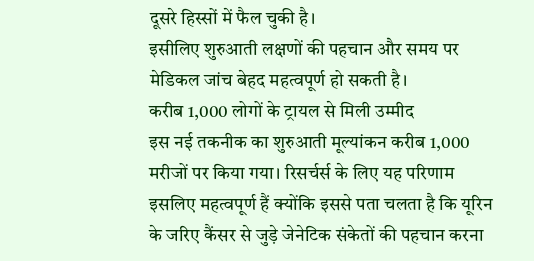दूसरे हिस्सों में फैल चुकी है।
इसीलिए शुरुआती लक्षणों की पहचान और समय पर मेडिकल जांच बेहद महत्वपूर्ण हो सकती है।
करीब 1,000 लोगों के ट्रायल से मिली उम्मीद
इस नई तकनीक का शुरुआती मूल्यांकन करीब 1,000 मरीजों पर किया गया। रिसर्चर्स के लिए यह परिणाम इसलिए महत्वपूर्ण हैं क्योंकि इससे पता चलता है कि यूरिन के जरिए कैंसर से जुड़े जेनेटिक संकेतों की पहचान करना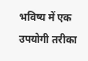भविष्य में एक उपयोगी तरीका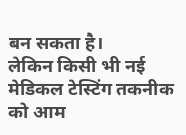बन सकता है।
लेकिन किसी भी नई मेडिकल टेस्टिंग तकनीक को आम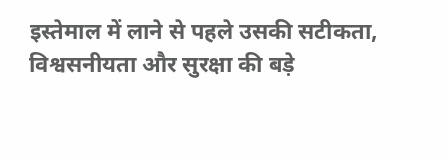इस्तेमाल में लाने से पहले उसकी सटीकता, विश्वसनीयता और सुरक्षा की बड़े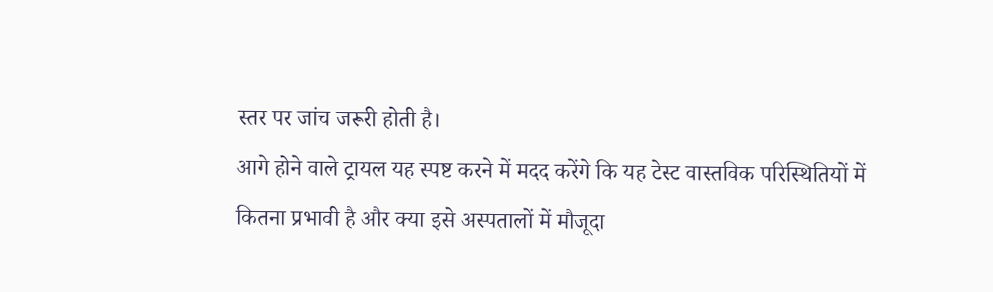स्तर पर जांच जरूरी होती है।
आगे होने वाले ट्रायल यह स्पष्ट करने में मदद करेंगे कि यह टेस्ट वास्तविक परिस्थितियों में कितना प्रभावी है और क्या इसे अस्पतालों में मौजूदा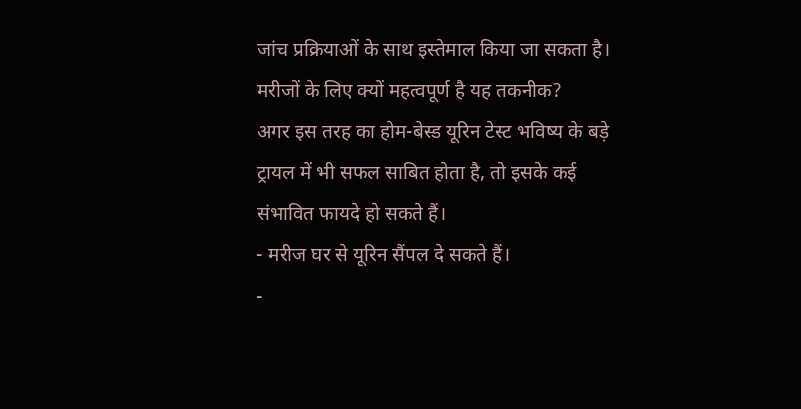जांच प्रक्रियाओं के साथ इस्तेमाल किया जा सकता है।
मरीजों के लिए क्यों महत्वपूर्ण है यह तकनीक?
अगर इस तरह का होम-बेस्ड यूरिन टेस्ट भविष्य के बड़े ट्रायल में भी सफल साबित होता है, तो इसके कई संभावित फायदे हो सकते हैं।
- मरीज घर से यूरिन सैंपल दे सकते हैं।
-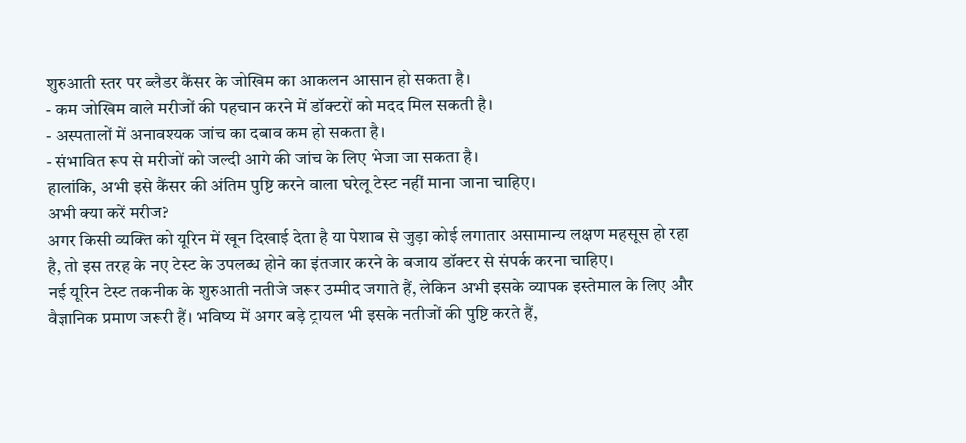शुरुआती स्तर पर ब्लैडर कैंसर के जोखिम का आकलन आसान हो सकता है।
- कम जोखिम वाले मरीजों की पहचान करने में डॉक्टरों को मदद मिल सकती है।
- अस्पतालों में अनावश्यक जांच का दबाव कम हो सकता है।
- संभावित रूप से मरीजों को जल्दी आगे की जांच के लिए भेजा जा सकता है।
हालांकि, अभी इसे कैंसर की अंतिम पुष्टि करने वाला घरेलू टेस्ट नहीं माना जाना चाहिए।
अभी क्या करें मरीज?
अगर किसी व्यक्ति को यूरिन में खून दिखाई देता है या पेशाब से जुड़ा कोई लगातार असामान्य लक्षण महसूस हो रहा है, तो इस तरह के नए टेस्ट के उपलब्ध होने का इंतजार करने के बजाय डॉक्टर से संपर्क करना चाहिए।
नई यूरिन टेस्ट तकनीक के शुरुआती नतीजे जरूर उम्मीद जगाते हैं, लेकिन अभी इसके व्यापक इस्तेमाल के लिए और वैज्ञानिक प्रमाण जरूरी हैं। भविष्य में अगर बड़े ट्रायल भी इसके नतीजों की पुष्टि करते हैं,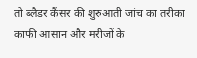तो ब्लैडर कैंसर की शुरुआती जांच का तरीका काफी आसान और मरीजों के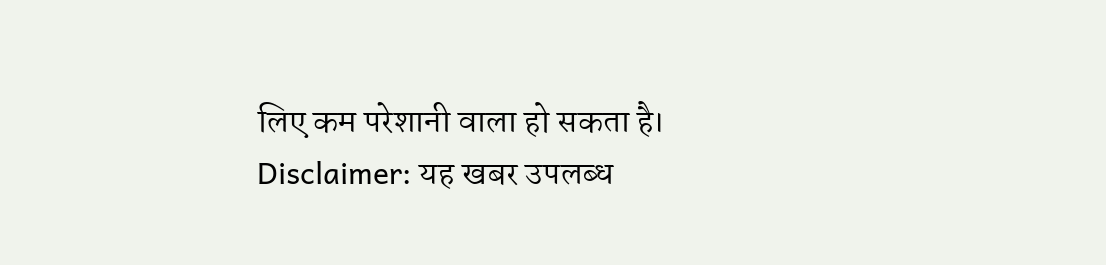लिए कम परेशानी वाला हो सकता है।
Disclaimer: यह खबर उपलब्ध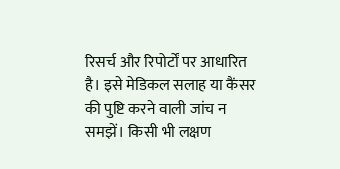रिसर्च और रिपोर्टों पर आधारित है। इसे मेडिकल सलाह या कैंसर की पुष्टि करने वाली जांच न समझें। किसी भी लक्षण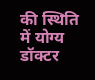की स्थिति में योग्य डॉक्टर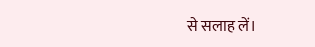से सलाह लें।